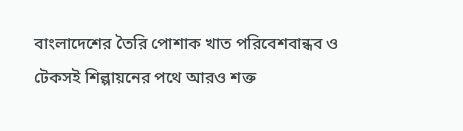বাংলাদেশের তৈরি পোশাক খাত পরিবেশবান্ধব ও টেকসই শিল্পায়নের পথে আরও শক্ত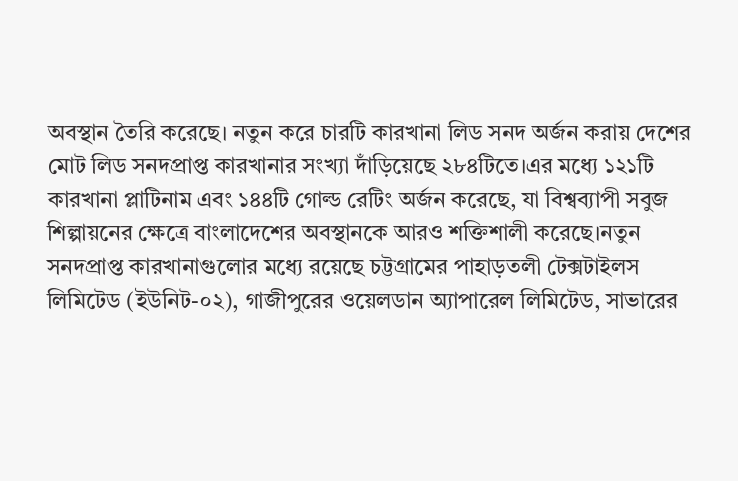অবস্থান তৈরি করেছে। নতুন করে চারটি কারখানা লিড সনদ অর্জন করায় দেশের মোট লিড সনদপ্রাপ্ত কারখানার সংখ্যা দাঁড়িয়েছে ২৮৪টিতে।এর মধ্যে ১২১টি কারখানা প্লাটিনাম এবং ১৪৪টি গোল্ড রেটিং অর্জন করেছে, যা বিশ্বব্যাপী সবুজ শিল্পায়নের ক্ষেত্রে বাংলাদেশের অবস্থানকে আরও শক্তিশালী করেছে।নতুন সনদপ্রাপ্ত কারখানাগুলোর মধ্যে রয়েছে চট্টগ্রামের পাহাড়তলী টেক্সটাইলস লিমিটেড (ইউনিট-০২), গাজীপুরের ওয়েলডান অ্যাপারেল লিমিটেড, সাভারের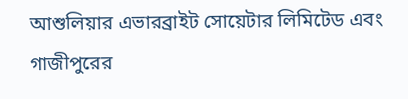আশুলিয়ার এভারব্রাইট সোয়েটার লিমিটেড এবং গাজীপুরের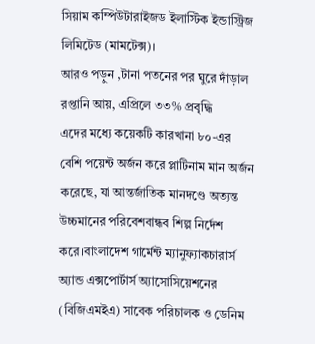সিয়াম কম্পিউটারাইজড ইলাস্টিক ইন্ডাস্ট্রিজ লিমিটেড (মামটেক্স)।
আরও পড়ুন ,টানা পতনের পর ঘুরে দাঁড়াল রপ্তানি আয়, এপ্রিলে ৩৩% প্রবৃদ্ধি
এদের মধ্যে কয়েকটি কারখানা ৮০-এর বেশি পয়েন্ট অর্জন করে প্লাটিনাম মান অর্জন করেছে, যা আন্তর্জাতিক মানদণ্ডে অত্যন্ত উচ্চমানের পরিবেশবান্ধব শিল্প নির্দেশ করে।বাংলাদেশ গার্মেন্ট ম্যানুফ্যাকচারার্স অ্যান্ড এক্সপোর্টার্স অ্যাসোসিয়েশনের (বিজিএমইএ) সাবেক পরিচালক ও ডেনিম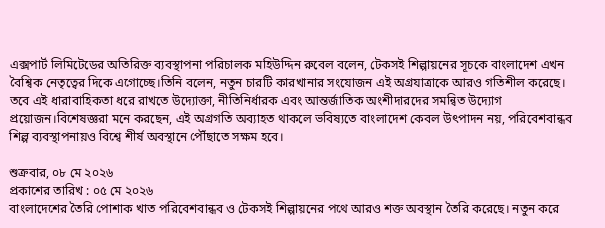এক্সপার্ট লিমিটেডের অতিরিক্ত ব্যবস্থাপনা পরিচালক মহিউদ্দিন রুবেল বলেন, টেকসই শিল্পায়নের সূচকে বাংলাদেশ এখন বৈশ্বিক নেতৃত্বের দিকে এগোচ্ছে।তিনি বলেন, নতুন চারটি কারখানার সংযোজন এই অগ্রযাত্রাকে আরও গতিশীল করেছে। তবে এই ধারাবাহিকতা ধরে রাখতে উদ্যোক্তা, নীতিনির্ধারক এবং আন্তর্জাতিক অংশীদারদের সমন্বিত উদ্যোগ প্রয়োজন।বিশেষজ্ঞরা মনে করছেন, এই অগ্রগতি অব্যাহত থাকলে ভবিষ্যতে বাংলাদেশ কেবল উৎপাদন নয়, পরিবেশবান্ধব শিল্প ব্যবস্থাপনায়ও বিশ্বে শীর্ষ অবস্থানে পৌঁছাতে সক্ষম হবে।

শুক্রবার, ০৮ মে ২০২৬
প্রকাশের তারিখ : ০৫ মে ২০২৬
বাংলাদেশের তৈরি পোশাক খাত পরিবেশবান্ধব ও টেকসই শিল্পায়নের পথে আরও শক্ত অবস্থান তৈরি করেছে। নতুন করে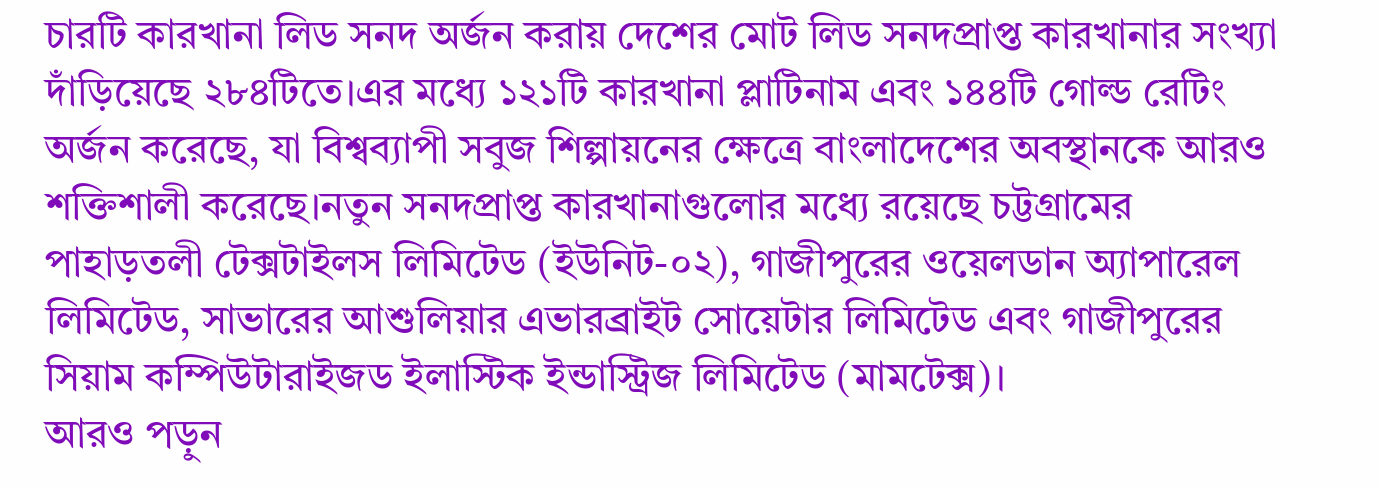চারটি কারখানা লিড সনদ অর্জন করায় দেশের মোট লিড সনদপ্রাপ্ত কারখানার সংখ্যা দাঁড়িয়েছে ২৮৪টিতে।এর মধ্যে ১২১টি কারখানা প্লাটিনাম এবং ১৪৪টি গোল্ড রেটিং অর্জন করেছে, যা বিশ্বব্যাপী সবুজ শিল্পায়নের ক্ষেত্রে বাংলাদেশের অবস্থানকে আরও শক্তিশালী করেছে।নতুন সনদপ্রাপ্ত কারখানাগুলোর মধ্যে রয়েছে চট্টগ্রামের পাহাড়তলী টেক্সটাইলস লিমিটেড (ইউনিট-০২), গাজীপুরের ওয়েলডান অ্যাপারেল লিমিটেড, সাভারের আশুলিয়ার এভারব্রাইট সোয়েটার লিমিটেড এবং গাজীপুরের সিয়াম কম্পিউটারাইজড ইলাস্টিক ইন্ডাস্ট্রিজ লিমিটেড (মামটেক্স)।
আরও পড়ুন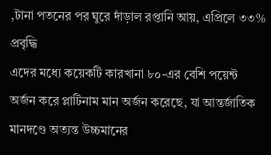,টানা পতনের পর ঘুরে দাঁড়াল রপ্তানি আয়, এপ্রিলে ৩৩% প্রবৃদ্ধি
এদের মধ্যে কয়েকটি কারখানা ৮০-এর বেশি পয়েন্ট অর্জন করে প্লাটিনাম মান অর্জন করেছে, যা আন্তর্জাতিক মানদণ্ডে অত্যন্ত উচ্চমানের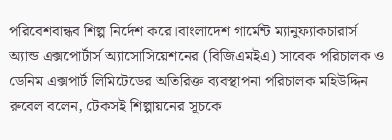পরিবেশবান্ধব শিল্প নির্দেশ করে।বাংলাদেশ গার্মেন্ট ম্যানুফ্যাকচারার্স অ্যান্ড এক্সপোর্টার্স অ্যাসোসিয়েশনের (বিজিএমইএ) সাবেক পরিচালক ও ডেনিম এক্সপার্ট লিমিটেডের অতিরিক্ত ব্যবস্থাপনা পরিচালক মহিউদ্দিন রুবেল বলেন, টেকসই শিল্পায়নের সূচকে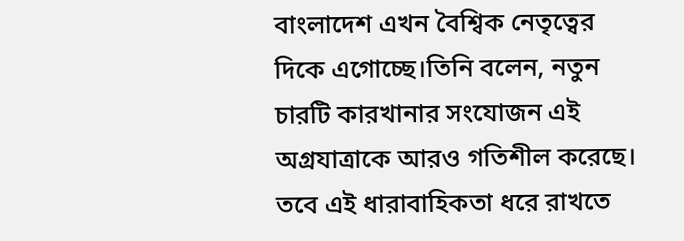বাংলাদেশ এখন বৈশ্বিক নেতৃত্বের দিকে এগোচ্ছে।তিনি বলেন, নতুন চারটি কারখানার সংযোজন এই অগ্রযাত্রাকে আরও গতিশীল করেছে। তবে এই ধারাবাহিকতা ধরে রাখতে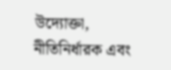উদ্যোক্তা, নীতিনির্ধারক এবং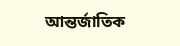আন্তর্জাতিক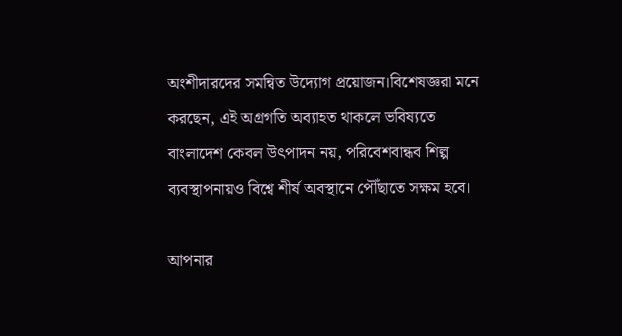অংশীদারদের সমন্বিত উদ্যোগ প্রয়োজন।বিশেষজ্ঞরা মনে করছেন, এই অগ্রগতি অব্যাহত থাকলে ভবিষ্যতে বাংলাদেশ কেবল উৎপাদন নয়, পরিবেশবান্ধব শিল্প ব্যবস্থাপনায়ও বিশ্বে শীর্ষ অবস্থানে পৌঁছাতে সক্ষম হবে।

আপনার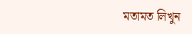মতামত লিখুন